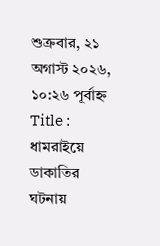শুক্রবার, ২১ অগাস্ট ২০২৬, ১০:২৬ পূর্বাহ্ন
Title :
ধামরাইয়ে ডাকাতির ঘটনায়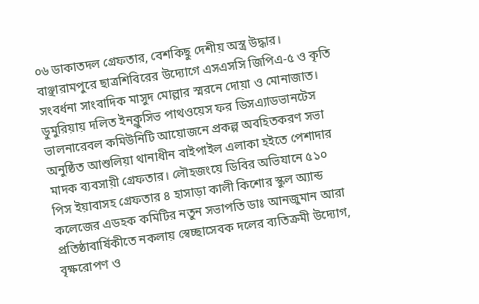০৬ ডাকাতদল গ্রেফতার, বেশকিছু দেশীয় অস্ত্র উদ্ধার। বাঞ্ছারামপুরে ছাত্রশিবিরের উদ্যোগে এসএসসি জিপিএ-৫ ও কৃতি সংবর্ধনা সাংবাদিক মাসুদ মোল্লার স্মরনে দোয়া ও মোনাজাত। ডুমুরিয়ায় দলিত ইনক্লুসিভ পাথওয়েস ফর ডিসএ্যাডভানটেস ভালনারেবল কমিউনিটি আয়োজনে প্রকল্প অবহিতকরণ সভা অনুষ্ঠিত আশুলিয়া থানাধীন বাইপাইল এলাকা হইতে পেশাদার মাদক ব্যবসায়ী গ্রেফতার। লৌহজংয়ে ডিবির অভিযানে ৫১০ পিস ইয়াবাসহ গ্রেফতার ৪ হাসাড়া কালী কিশোর স্কুল অ্যান্ড কলেজের এডহক কমিটির নতুন সভাপতি ডাঃ আনজুমান আরা প্রতিষ্ঠাবার্ষিকীতে নকলায় স্বেচ্ছাসেবক দলের ব্যতিক্রমী উদ্যোগ, বৃক্ষরোপণ ও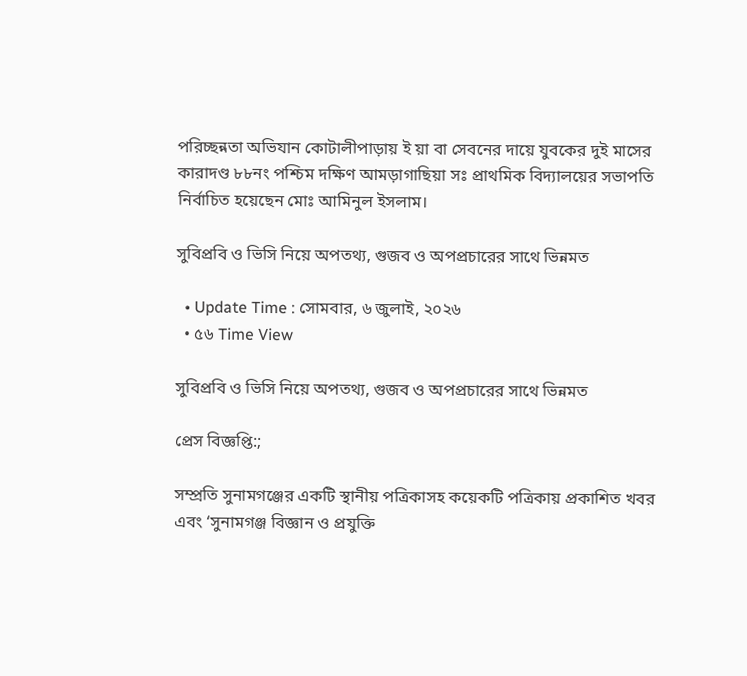পরিচ্ছন্নতা অভিযান কোটালীপাড়ায় ই য়া বা সেবনের দায়ে যুবকের দুই মাসের কারাদণ্ড ৮৮নং পশ্চিম দক্ষিণ আমড়াগাছিয়া সঃ প্রাথমিক বিদ্যালয়ের সভাপতি নির্বাচিত হয়েছেন মোঃ আমিনুল ইসলাম।

সুবিপ্রবি ও ভিসি নিয়ে অপতথ্য, গুজব ও অপপ্রচারের সাথে ভিন্নমত

  • Update Time : সোমবার, ৬ জুলাই, ২০২৬
  • ৫৬ Time View

সুবিপ্রবি ও ভিসি নিয়ে অপতথ্য, গুজব ও অপপ্রচারের সাথে ভিন্নমত

প্রেস বিজ্ঞপ্তি:;

সম্প্রতি সুনামগঞ্জের একটি স্থানীয় পত্রিকাসহ কয়েকটি পত্রিকায় প্রকাশিত খবর এবং ‘সুনামগঞ্জ বিজ্ঞান ও প্রযুক্তি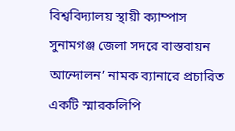বিশ্ববিদ্যালয় স্থায়ী ক্যাম্পাস সুনামগঞ্জ জেলা সদরে বাস্তবায়ন আন্দোলন’ নামক ব্যানারে প্রচারিত একটি স্মারকলিপি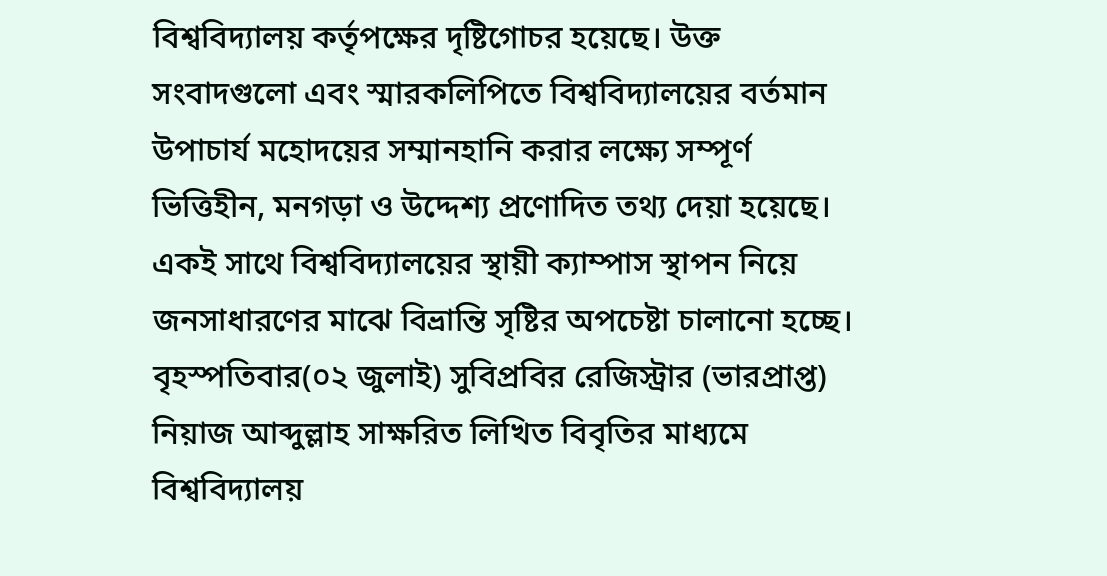বিশ্ববিদ্যালয় কর্তৃপক্ষের দৃষ্টিগোচর হয়েছে। উক্ত সংবাদগুলো এবং স্মারকলিপিতে বিশ্ববিদ্যালয়ের বর্তমান উপাচার্য মহোদয়ের সম্মানহানি করার লক্ষ্যে সম্পূর্ণ ভিত্তিহীন, মনগড়া ও উদ্দেশ্য প্রণোদিত তথ্য দেয়া হয়েছে। একই সাথে বিশ্ববিদ্যালয়ের স্থায়ী ক্যাম্পাস স্থাপন নিয়ে জনসাধারণের মাঝে বিভ্রান্তি সৃষ্টির অপচেষ্টা চালানো হচ্ছে। বৃহস্পতিবার(০২ জুলাই) সুবিপ্রবির রেজিস্ট্রার (ভারপ্রাপ্ত) নিয়াজ আব্দুল্লাহ সাক্ষরিত লিখিত বিবৃতির মাধ্যমে বিশ্ববিদ্যালয়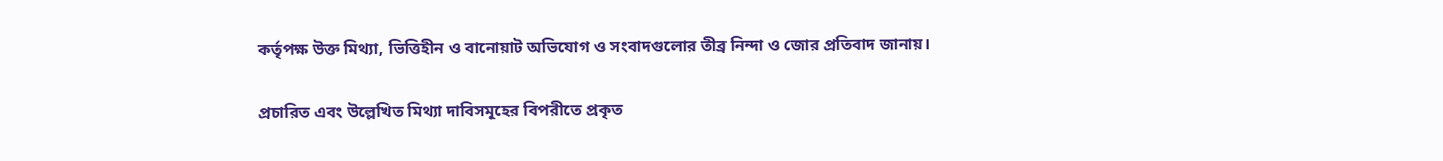কর্তৃপক্ষ উক্ত মিথ্যা, ভিত্তিহীন ও বানোয়াট অভিযোগ ও সংবাদগুলোর তীব্র নিন্দা ও জোর প্রতিবাদ জানায়।

প্রচারিত এবং উল্লেখিত মিথ্যা দাবিসমূহের বিপরীতে প্রকৃত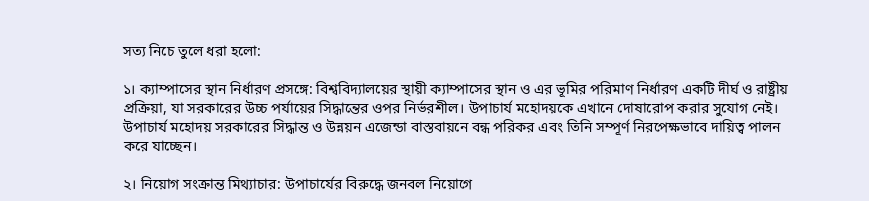সত্য নিচে তুলে ধরা হলো:

১। ক্যাম্পাসের স্থান নির্ধারণ প্রসঙ্গে: বিশ্ববিদ্যালয়ের স্থায়ী ক্যাম্পাসের স্থান ও এর ভূমির পরিমাণ নির্ধারণ একটি দীর্ঘ ও রাষ্ট্রীয় প্রক্রিয়া, যা সরকারের উচ্চ পর্যায়ের সিদ্ধান্তের ওপর নির্ভরশীল। উপাচার্য মহোদয়কে এখানে দোষারোপ করার সুযোগ নেই। উপাচার্য মহোদয় সরকারের সিদ্ধান্ত ও উন্নয়ন এজেন্ডা বাস্তবায়নে বন্ধ পরিকর এবং তিনি সম্পূর্ণ নিরপেক্ষভাবে দায়িত্ব পালন করে যাচ্ছেন।

২। নিয়োগ সংক্রান্ত মিথ্যাচার: উপাচার্যের বিরুদ্ধে জনবল নিয়োগে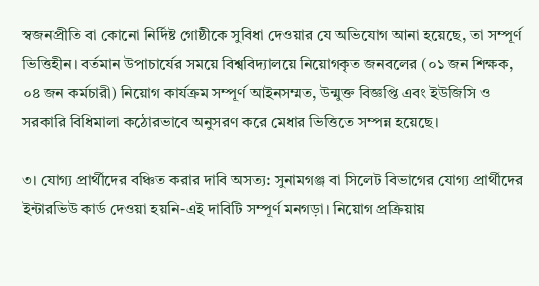স্বজনপ্রীতি বা কোনো নির্দিষ্ট গোষ্ঠীকে সুবিধা দেওয়ার যে অভিযোগ আনা হয়েছে, তা সম্পূর্ণ ভিত্তিহীন। বর্তমান উপাচার্যের সময়ে বিশ্ববিদ্যালয়ে নিয়োগকৃত জনবলের (০১ জন শিক্ষক, ০৪ জন কর্মচারী) নিয়োগ কার্যক্রম সম্পূর্ণ আইনসম্মত, উন্মুক্ত বিজ্ঞপ্তি এবং ইউজিসি ও সরকারি বিধিমালা কঠোরভাবে অনুসরণ করে মেধার ভিত্তিতে সম্পন্ন হয়েছে।

৩। যোগ্য প্রার্থীদের বঞ্চিত করার দাবি অসত্য: সুনামগঞ্জ বা সিলেট বিভাগের যোগ্য প্রার্থীদের ইন্টারভিউ কার্ড দেওয়া হয়নি-এই দাবিটি সম্পূর্ণ মনগড়া। নিয়োগ প্রক্রিয়ায়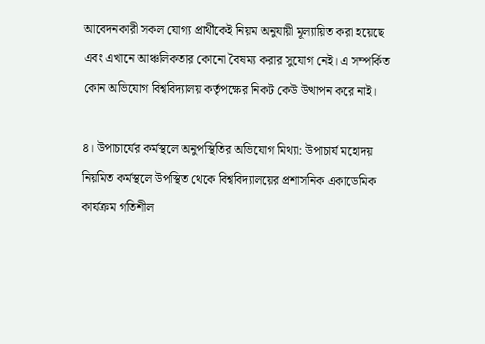আবেদনকারী সকল যোগ্য প্রার্থীকেই নিয়ম অনুযায়ী মূল্যায়িত করা হয়েছে এবং এখানে আঞ্চলিকতার কোনো বৈষম্য করার সুযোগ নেই। এ সম্পর্কিত কোন অভিযোগ বিশ্ববিদ্যালয় কর্তৃপক্ষের নিকট কেউ উত্থাপন করে নাই।

৪। উপাচার্যের কর্মস্থলে অনুপস্থিতির অভিযোগ মিথ্যা: উপাচার্য মহোদয় নিয়মিত কর্মস্থলে উপস্থিত থেকে বিশ্ববিদ্যালয়ের প্রশাসনিক একাডেমিক কার্যক্রম গতিশীল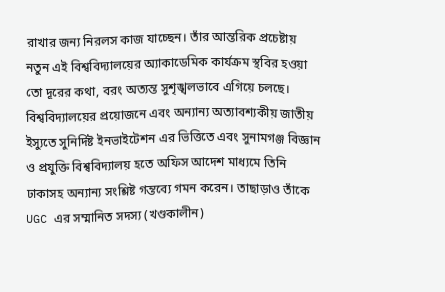রাখার জন্য নিরলস কাজ যাচ্ছেন। তাঁর আন্তরিক প্রচেষ্টায় নতুন এই বিশ্ববিদ্যালয়ের অ্যাকাডেমিক কার্যক্রম স্থবির হওয়া তো দূরের কথা, বরং অত্যন্ত সুশৃঙ্খলভাবে এগিয়ে চলছে। বিশ্ববিদ্যালয়ের প্রয়োজনে এবং অন্যান্য অত্যাবশ্যকীয় জাতীয় ইস্যুতে সুনির্দিষ্ট ইনভাইটেশন এর ভিত্তিতে এবং সুনামগঞ্জ বিজ্ঞান ও প্রযুক্তি বিশ্ববিদ্যালয় হতে অফিস আদেশ মাধ্যমে তিনি ঢাকাসহ অন্যান্য সংশ্লিষ্ট গন্তব্যে গমন করেন। তাছাড়াও তাঁকে UGC এর সম্মানিত সদস্য (খণ্ডকালীন)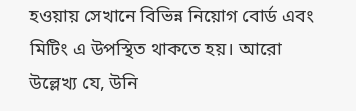হওয়ায় সেখানে বিভিন্ন নিয়োগ বোর্ড এবং মিটিং এ উপস্থিত থাকতে হয়। আরো উল্লেখ্য যে, উনি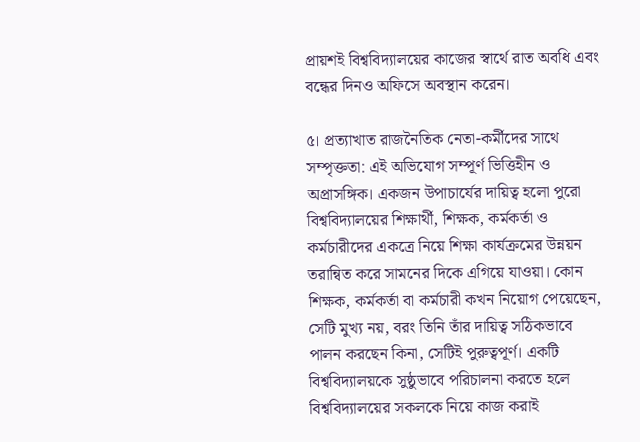প্রায়শই বিশ্ববিদ্যালয়ের কাজের স্বার্থে রাত অবধি এবং বন্ধের দিনও অফিসে অবস্থান করেন।

৫। প্রত্যাখাত রাজনৈতিক নেতা-কর্মীদের সাথে সম্পৃক্ততা: এই অভিযোগ সম্পূর্ণ ভিত্তিহীন ও অপ্রাসঙ্গিক। একজন উপাচার্যের দায়িত্ব হলো পুরো বিশ্ববিদ্যালয়ের শিক্ষার্থী, শিক্ষক, কর্মকর্তা ও কর্মচারীদের একত্রে নিয়ে শিক্ষা কার্যক্রমের উন্নয়ন তরান্বিত করে সামনের দিকে এগিয়ে যাওয়া। কোন শিক্ষক, কর্মকর্তা বা কর্মচারী কখন নিয়োগ পেয়েছেন, সেটি মুখ্য নয়, বরং তিনি তাঁর দায়িত্ব সঠিকভাবে পালন করছেন কিনা, সেটিই পুরুত্বপূর্ণ। একটি বিশ্ববিদ্যালয়কে সুষ্ঠুভাবে পরিচালনা করতে হলে বিশ্ববিদ্যালয়ের সকলকে নিয়ে কাজ করাই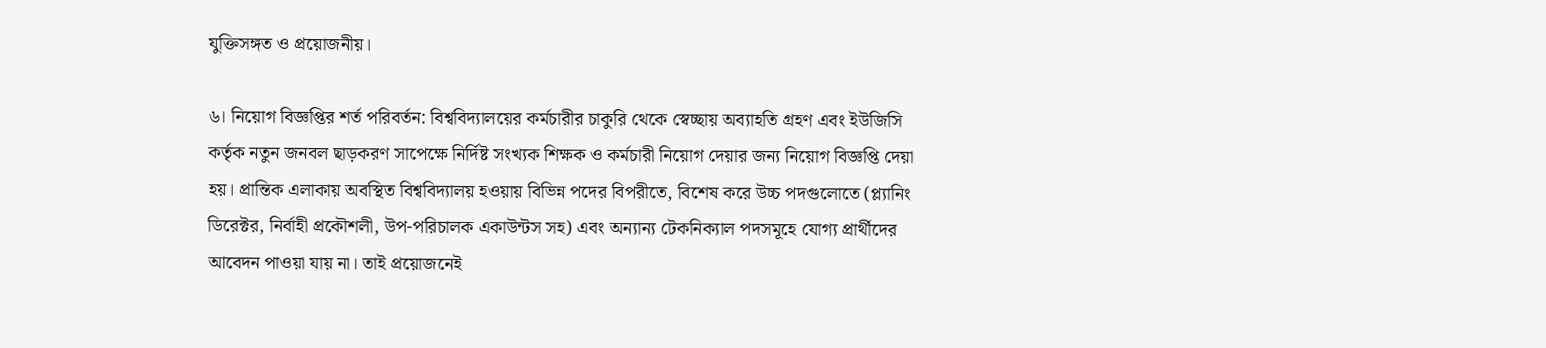যুক্তিসঙ্গত ও প্রয়োজনীয়।

৬। নিয়োগ বিজ্ঞপ্তির শর্ত পরিবর্তন: বিশ্ববিদ্যালয়ের কর্মচারীর চাকুরি থেকে স্বেচ্ছায় অব্যাহতি গ্রহণ এবং ইউজিসি কর্তৃক নতুন জনবল ছাড়করণ সাপেক্ষে নির্দিষ্ট সংখ্যক শিক্ষক ও কর্মচারী নিয়োগ দেয়ার জন্য নিয়োগ বিজ্ঞপ্তি দেয়া হয়। প্রান্তিক এলাকায় অবস্থিত বিশ্ববিদ্যালয় হওয়ায় বিভিন্ন পদের বিপরীতে, বিশেষ করে উচ্চ পদগুলোতে (প্ল্যানিং ডিরেক্টর, নির্বাহী প্রকৌশলী, উপ-পরিচালক একাউন্টস সহ) এবং অন্যান্য টেকনিক্যাল পদসমূহে যোগ্য প্রার্থীদের আবেদন পাওয়া যায় না। তাই প্রয়োজনেই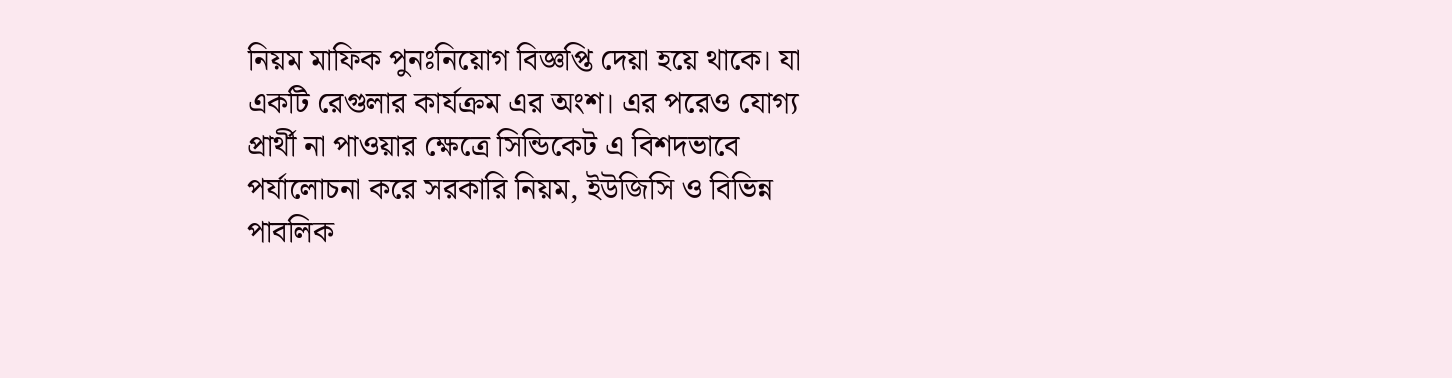নিয়ম মাফিক পুনঃনিয়োগ বিজ্ঞপ্তি দেয়া হয়ে থাকে। যা একটি রেগুলার কার্যক্রম এর অংশ। এর পরেও যোগ্য প্রার্থী না পাওয়ার ক্ষেত্রে সিন্ডিকেট এ বিশদভাবে পর্যালোচনা করে সরকারি নিয়ম, ইউজিসি ও বিভিন্ন পাবলিক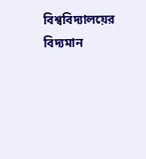বিশ্ববিদ্যালয়ের বিদ্যমান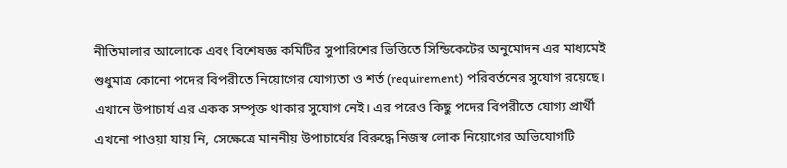নীতিমালার আলোকে এবং বিশেষজ্ঞ কমিটির সুপারিশের ভিত্তিতে সিন্ডিকেটের অনুমোদন এর মাধ্যমেই শুধুমাত্র কোনো পদের বিপরীতে নিয়োগের যোগ্যতা ও শর্ত (requirement) পরিবর্তনের সুযোগ রয়েছে। এখানে উপাচার্য এর একক সম্পৃক্ত থাকার সুযোগ নেই। এর পরেও কিছু পদের বিপরীতে যোগ্য প্রার্থী এখনো পাওয়া যায় নি, সেক্ষেত্রে মাননীয় উপাচার্যের বিরুদ্ধে নিজস্ব লোক নিয়োগের অভিযোগটি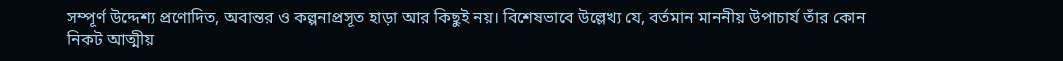সম্পূর্ণ উদ্দেশ্য প্রণোদিত, অবান্তর ও কল্পনাপ্রসূত হাড়া আর কিছুই নয়। বিশেষভাবে উল্লেখ্য যে, বর্তমান মাননীয় উপাচার্য তাঁর কোন নিকট আত্মীয়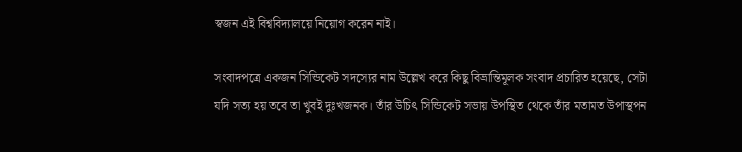স্বজন এই বিশ্ববিদ্যালয়ে নিয়োগ করেন নাই।

সংবাদপত্রে একজন সিন্ডিকেট সদস্যের নাম উল্লেখ করে কিছু বিভ্রান্তিমূলক সংবাদ প্রচারিত হয়েছে, সেটা যদি সত্য হয় তবে তা খুবই দুঃখজনক। তাঁর উচিৎ সিন্ডিকেট সভায় উপস্থিত থেকে তাঁর মতামত উপাস্থপন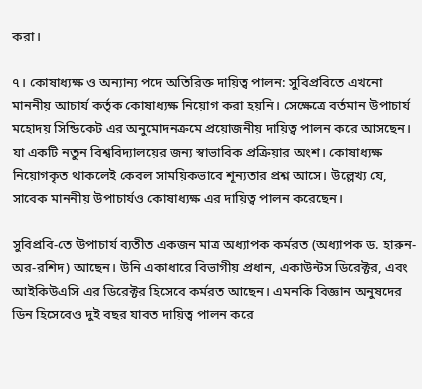করা।

৭। কোষাধ্যক্ষ ও অন্যান্য পদে অতিরিক্ত দায়িত্ব পালন: সুবিপ্রবিতে এখনো মাননীয় আচার্য কর্তৃক কোষাধ্যক্ষ নিয়োগ করা হয়নি। সেক্ষেত্রে বর্তমান উপাচার্য মহোদয় সিন্ডিকেট এর অনুমোদনক্রমে প্রয়োজনীয় দায়িত্ব পালন করে আসছেন। যা একটি নতুন বিশ্ববিদ্যালয়ের জন্য স্বাভাবিক প্রক্রিয়ার অংশ। কোষাধ্যক্ষ নিয়োগকৃত থাকলেই কেবল সাময়িকভাবে শূন্যতার প্রশ্ন আসে। উল্লেখ্য যে, সাবেক মাননীয় উপাচার্যও কোষাধ্যক্ষ এর দায়িত্ব পালন করেছেন।

সুবিপ্রবি-তে উপাচার্য ব্যতীত একজন মাত্র অধ্যাপক কর্মরত (অধ্যাপক ড. হারুন-অর-রশিদ) আছেন। উনি একাধারে বিভাগীয় প্রধান, একাউন্টস ডিরেক্টর, এবং আইকিউএসি এর ডিরেক্টর হিসেবে কর্মরত আছেন। এমনকি বিজ্ঞান অনুষদের ডিন হিসেবেও দুই বছর যাবত দায়িত্ব পালন করে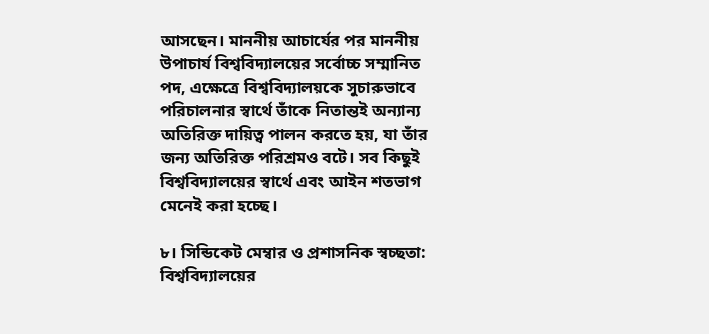আসছেন। মাননীয় আচার্যের পর মাননীয় উপাচার্য বিশ্ববিদ্যালয়ের সর্বোচ্চ সম্মানিত পদ, এক্ষেত্রে বিশ্ববিদ্যালয়কে সুচারুভাবে পরিচালনার স্বার্থে তাঁকে নিতান্তই অন্যান্য অতিরিক্ত দায়িত্ব পালন করতে হয়, যা তাঁর জন্য অতিরিক্ত পরিশ্রমও বটে। সব কিছুই বিশ্ববিদ্যালয়ের স্বার্থে এবং আইন শতভাগ মেনেই করা হচ্ছে।

৮। সিন্ডিকেট মেম্বার ও প্রশাসনিক স্বচ্ছতা: বিশ্ববিদ্যালয়ের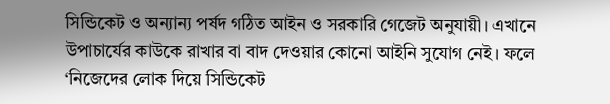সিন্ডিকেট ও অন্যান্য পর্ষদ গঠিত আইন ও সরকারি গেজেট অনুযায়ী। এখানে উপাচার্যের কাউকে রাখার বা বাদ দেওয়ার কোনো আইনি সুযোগ নেই। ফলে ‘নিজেদের লোক দিয়ে সিন্ডিকেট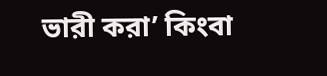ভারী করা’ কিংবা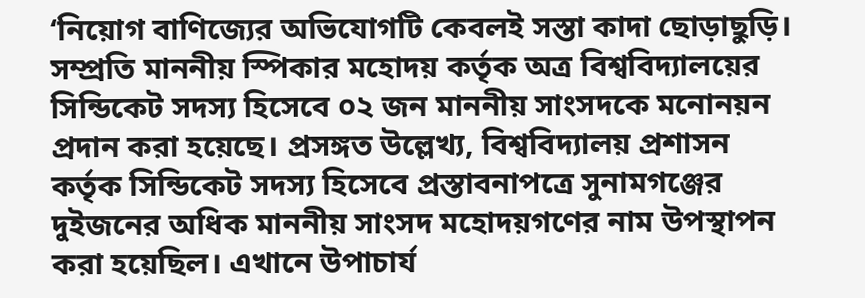‘নিয়োগ বাণিজ্যের অভিযোগটি কেবলই সস্তা কাদা ছোড়াছুড়ি। সম্প্রতি মাননীয় স্পিকার মহোদয় কর্তৃক অত্র বিশ্ববিদ্যালয়ের সিন্ডিকেট সদস্য হিসেবে ০২ জন মাননীয় সাংসদকে মনোনয়ন প্রদান করা হয়েছে। প্রসঙ্গত উল্লেখ্য, বিশ্ববিদ্যালয় প্রশাসন কর্তৃক সিন্ডিকেট সদস্য হিসেবে প্রস্তাবনাপত্রে সুনামগঞ্জের দুইজনের অধিক মাননীয় সাংসদ মহোদয়গণের নাম উপস্থাপন করা হয়েছিল। এখানে উপাচার্য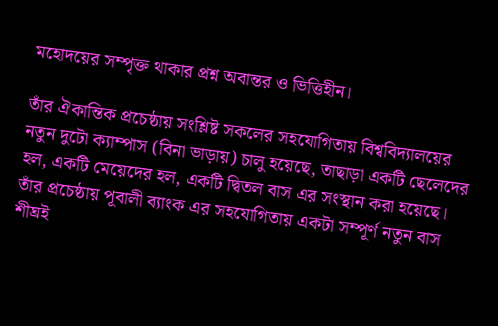মহোদয়ের সম্পৃক্ত থাকার প্রশ্ন অবান্তর ও ভিত্তিহীন।

তাঁর ঐকান্তিক প্রচেষ্ঠায় সংশ্লিষ্ট সকলের সহযোগিতায় বিশ্ববিদ্যালয়ের নতুন দুটো ক্যাম্পাস (বিনা ভাড়ায়) চালু হয়েছে, তাছাড়া একটি ছেলেদের হল, একটি মেয়েদের হল, একটি দ্বিতল বাস এর সংস্থান করা হয়েছে। তাঁর প্রচেষ্ঠায় পূবালী ব্যাংক এর সহযোগিতায় একটা সম্পূর্ণ নতুন বাস শীঘ্রই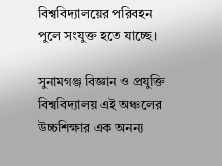বিশ্ববিদ্যালয়ের পরিবহন পুলে সংযুক্ত হতে যাচ্ছে।

সুনামগঞ্জ বিজ্ঞান ও প্রযুক্তি বিশ্ববিদ্যালয় এই অঞ্চলের উচ্চশিক্ষার এক অনন্য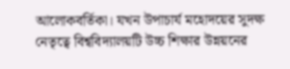আলোকবর্তিকা। যখন উপাচার্য মহোদয়ের সুদক্ষ নেতৃত্বে বিশ্ববিদ্যালয়টি উচ্চ শিক্ষার উন্নয়নের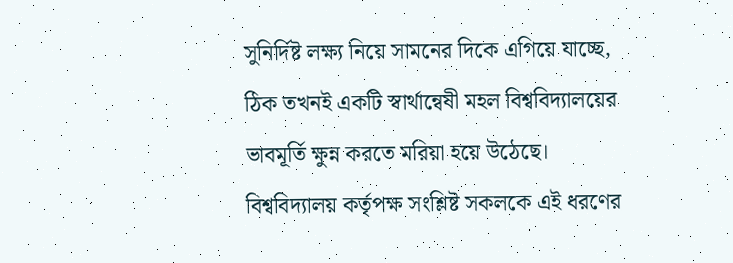সুনির্দিষ্ট লক্ষ্য নিয়ে সামনের দিকে এগিয়ে যাচ্ছে, ঠিক তখনই একটি স্বার্থান্বেষী মহল বিশ্ববিদ্যালয়ের ভাবমূর্তি ক্ষুন্ন করতে মরিয়া হয়ে উঠেছে। বিশ্ববিদ্যালয় কর্তৃপক্ষ সংশ্লিষ্ট সকলকে এই ধরণের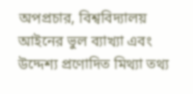অপপ্রচার, বিশ্ববিদ্যালয় আইনের ভুল ব্যাখ্যা এবং উদ্দেশ্য প্রণোদিত মিথ্যা তথ্য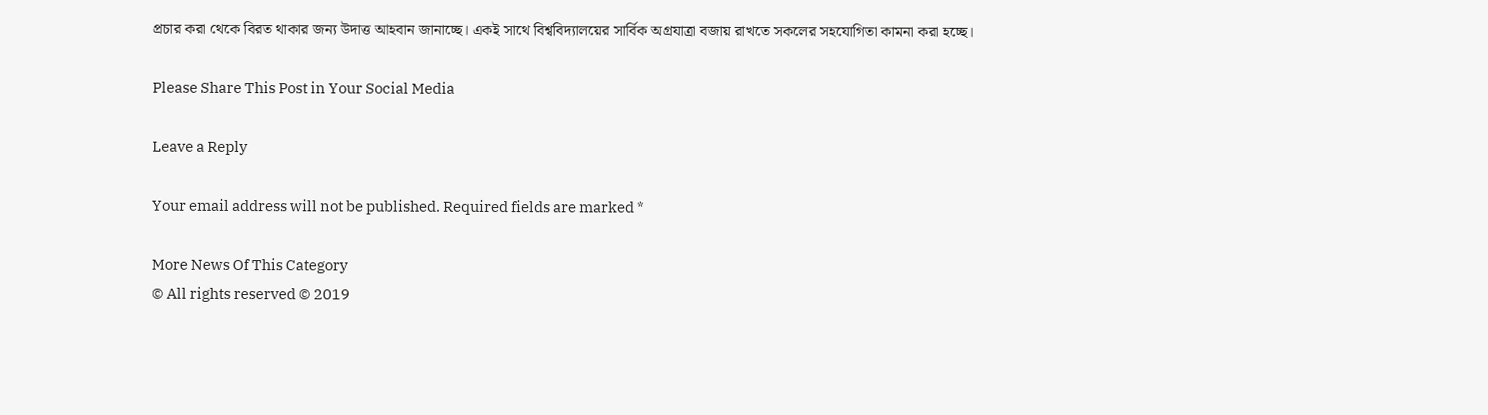প্রচার করা থেকে বিরত থাকার জন্য উদাত্ত আহবান জানাচ্ছে। একই সাথে বিশ্ববিদ্যালয়ের সার্বিক অগ্রযাত্রা বজায় রাখতে সকলের সহযোগিতা কামনা করা হচ্ছে।

Please Share This Post in Your Social Media

Leave a Reply

Your email address will not be published. Required fields are marked *

More News Of This Category
© All rights reserved © 2019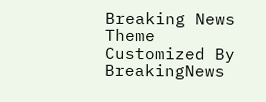Breaking News
Theme Customized By BreakingNews